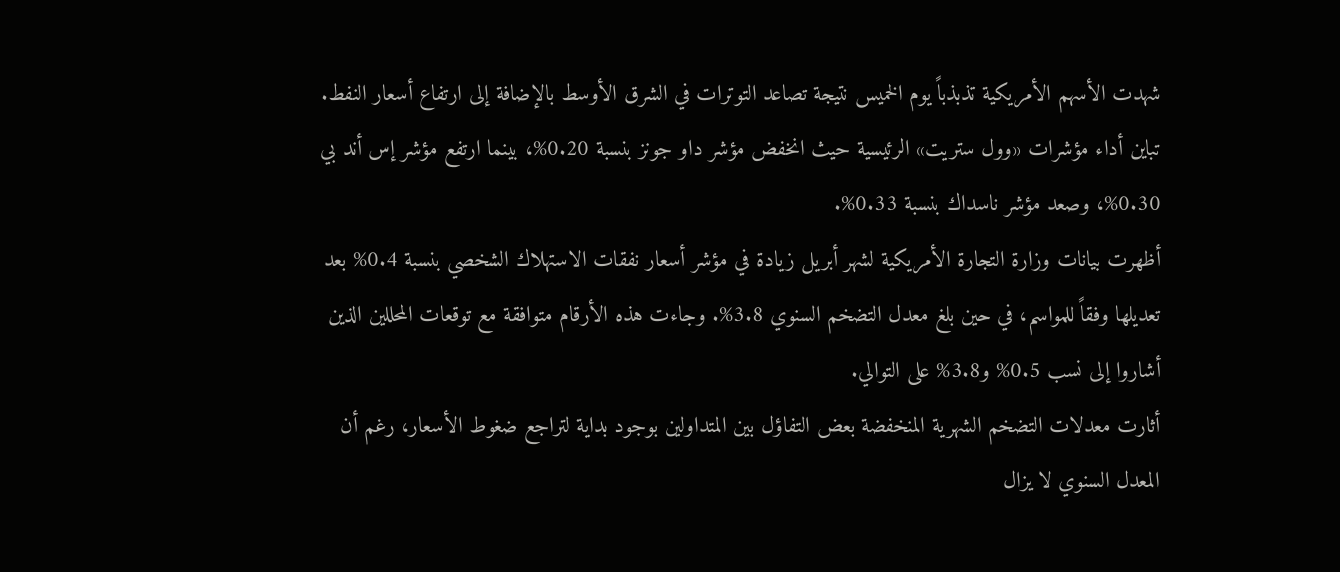شهدت الأسهم الأمريكية تذبذباً يوم الخميس نتيجة تصاعد التوترات في الشرق الأوسط بالإضافة إلى ارتفاع أسعار النفط.
تباين أداء مؤشرات «وول ستريت» الرئيسية حيث انخفض مؤشر داو جونز بنسبة 0.20%، بينما ارتفع مؤشر إس أند بي 0.30%، وصعد مؤشر ناسداك بنسبة 0.33%.
أظهرت بيانات وزارة التجارة الأمريكية لشهر أبريل زيادة في مؤشر أسعار نفقات الاستهلاك الشخصي بنسبة 0.4% بعد تعديلها وفقاً للمواسم، في حين بلغ معدل التضخم السنوي 3.8%. وجاءت هذه الأرقام متوافقة مع توقعات المحللين الذين أشاروا إلى نسب 0.5% و3.8% على التوالي.
أثارت معدلات التضخم الشهرية المنخفضة بعض التفاؤل بين المتداولين بوجود بداية لتراجع ضغوط الأسعار، رغم أن المعدل السنوي لا يزال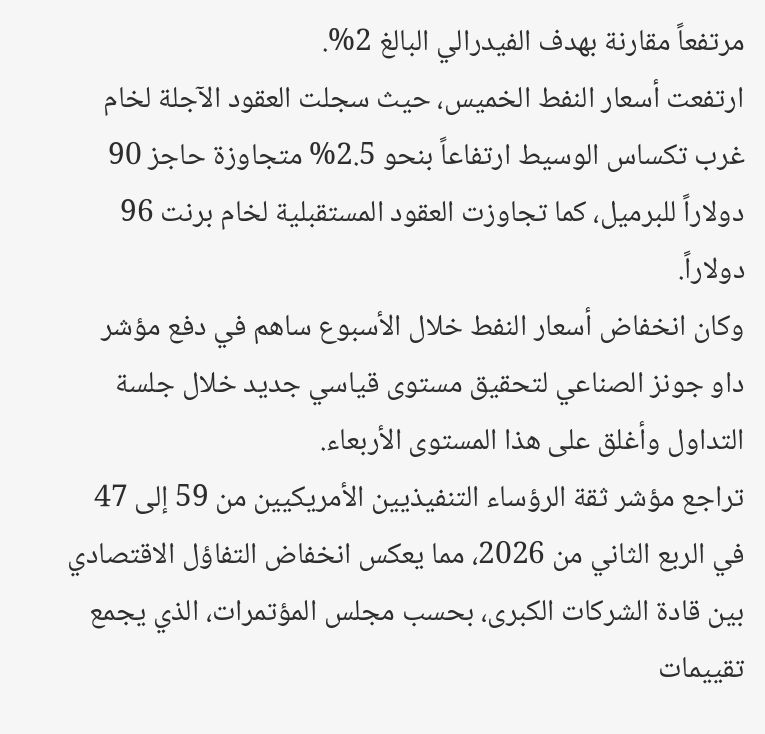مرتفعاً مقارنة بهدف الفيدرالي البالغ 2%.
ارتفعت أسعار النفط الخميس، حيث سجلت العقود الآجلة لخام غرب تكساس الوسيط ارتفاعاً بنحو 2.5% متجاوزة حاجز 90 دولاراً للبرميل، كما تجاوزت العقود المستقبلية لخام برنت 96 دولاراً.
وكان انخفاض أسعار النفط خلال الأسبوع ساهم في دفع مؤشر داو جونز الصناعي لتحقيق مستوى قياسي جديد خلال جلسة التداول وأغلق على هذا المستوى الأربعاء.
تراجع مؤشر ثقة الرؤساء التنفيذيين الأمريكيين من 59 إلى 47 في الربع الثاني من 2026، مما يعكس انخفاض التفاؤل الاقتصادي بين قادة الشركات الكبرى، بحسب مجلس المؤتمرات، الذي يجمع تقييمات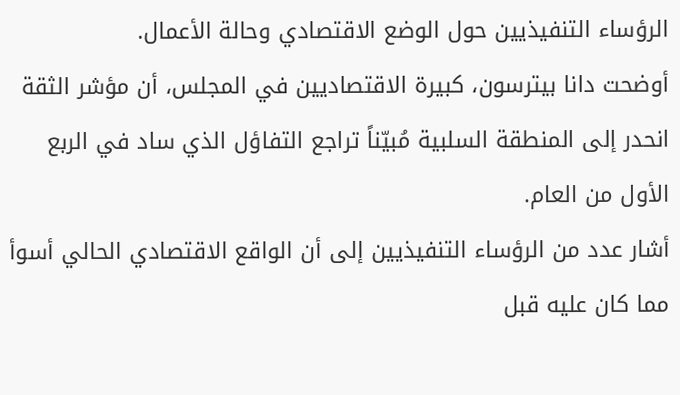الرؤساء التنفيذيين حول الوضع الاقتصادي وحالة الأعمال.
أوضحت دانا بيترسون، كبيرة الاقتصاديين في المجلس، أن مؤشر الثقة انحدر إلى المنطقة السلبية مُبيّناً تراجع التفاؤل الذي ساد في الربع الأول من العام.
أشار عدد من الرؤساء التنفيذيين إلى أن الواقع الاقتصادي الحالي أسوأ مما كان عليه قبل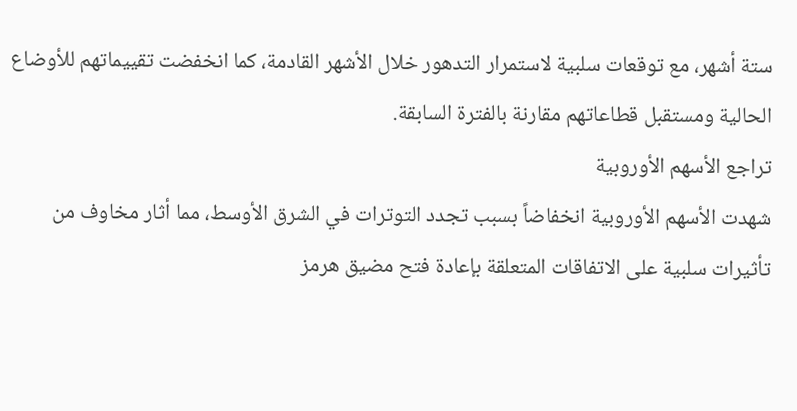ستة أشهر، مع توقعات سلبية لاستمرار التدهور خلال الأشهر القادمة، كما انخفضت تقييماتهم للأوضاع الحالية ومستقبل قطاعاتهم مقارنة بالفترة السابقة.
تراجع الأسهم الأوروبية
شهدت الأسهم الأوروبية انخفاضاً بسبب تجدد التوترات في الشرق الأوسط، مما أثار مخاوف من تأثيرات سلبية على الاتفاقات المتعلقة بإعادة فتح مضيق هرمز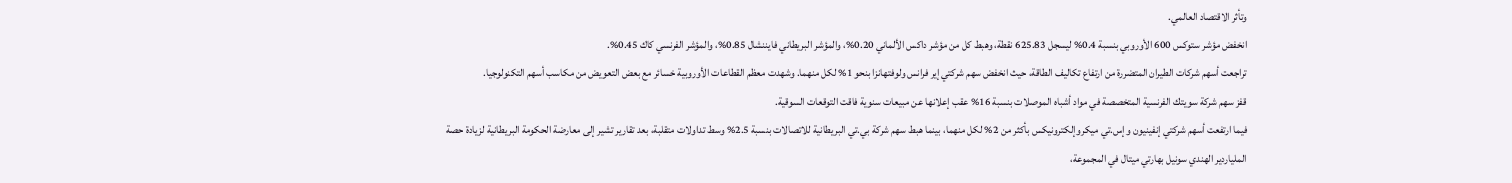وتأثر الاقتصاد العالمي.
انخفض مؤشر ستوكس 600 الأوروبي بنسبة 0.4% ليسجل 625.83 نقطة، وهبط كل من مؤشر داكس الألماني 0.20%، والمؤشر البريطاني فايننشال 0.85%، والمؤشر الفرنسي كاك 0.45%.
تراجعت أسهم شركات الطيران المتضررة من ارتفاع تكاليف الطاقة، حيث انخفض سهم شركتي إير فرانس ولوفتهانزا بنحو 1% لكل منهما. وشهدت معظم القطاعات الأوروبية خسائر مع بعض التعويض من مكاسب أسهم التكنولوجيا.
قفز سهم شركة سويتك الفرنسية المتخصصة في مواد أشباه الموصلات بنسبة 16% عقب إعلانها عن مبيعات سنوية فاقت التوقعات السوقية.
فيما ارتفعت أسهم شركتي إنفينيون وإس.تي ميكروإلكترونيكس بأكثر من 2% لكل منهما، بينما هبط سهم شركة بي.تي البريطانية للاتصالات بنسبة 2.5% وسط تداولات متقلبة، بعد تقارير تشير إلى معارضة الحكومة البريطانية لزيادة حصة الملياردير الهندي سونيل بهارتي ميتال في المجموعة،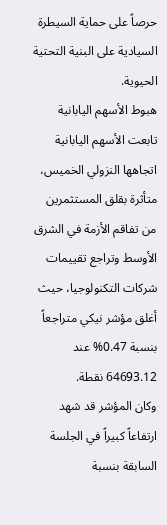حرصاً على حماية السيطرة السيادية على البنية التحتية الحيوية.
هبوط الأسهم اليابانية
تابعت الأسهم اليابانية اتجاهها النزولي الخميس، متأثرة بقلق المستثمرين من تفاقم الأزمة في الشرق الأوسط وتراجع تقييمات شركات التكنولوجيا، حيث أغلق مؤشر نيكي متراجعاً بنسبة 0.47% عند 64693.12 نقطة.
وكان المؤشر قد شهد ارتفاعاً كبيراً في الجلسة السابقة بنسبة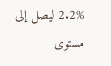2.2% ليصل إلى مستوى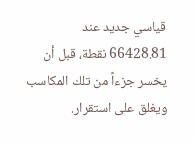قياسي جديد عند 66428.81 نقطة، قبل أن يخسر جزءاً من تلك المكاسب ويغلق على استقرار.